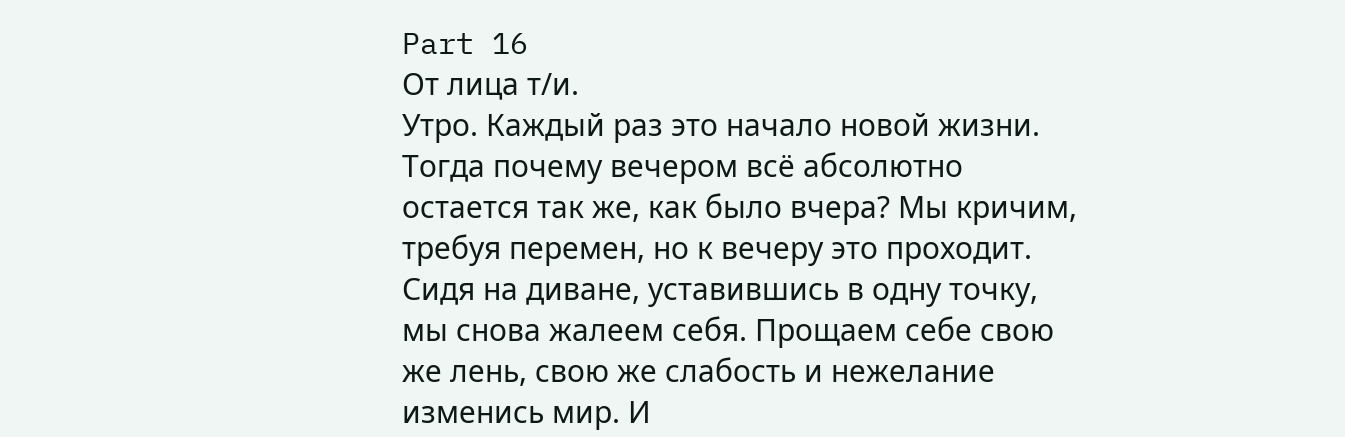Part 16
От лица т/и.
Утро. Каждый раз это начало новой жизни. Тогда почему вечером всё абсолютно остается так же, как было вчера? Мы кричим, требуя перемен, но к вечеру это проходит. Сидя на диване, уставившись в одну точку, мы снова жалеем себя. Прощаем себе свою же лень, свою же слабость и нежелание изменись мир. И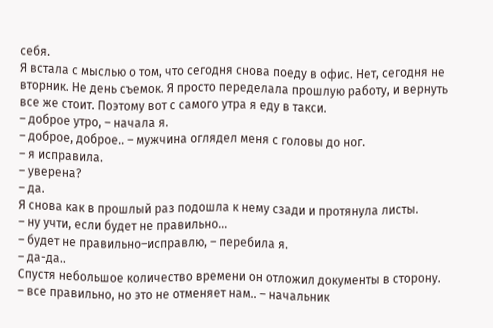себя.
Я встала с мыслью о том, что сегодня снова поеду в офис. Нет, сегодня не вторник. Не день съемок. Я просто переделала прошлую работу, и вернуть все же стоит. Поэтому вот с самого утра я еду в такси.
– доброе утро, – начала я.
– доброе, доброе.. – мужчина оглядел меня с головы до ног.
– я исправила.
– уверена?
– да.
Я снова как в прошлый раз подошла к нему сзади и протянула листы.
– ну учти, если будет не правильно...
– будет не правильно–исправлю, – перебила я.
– да-да..
Спустя небольшое количество времени он отложил документы в сторону.
– все правильно, но это не отменяет нам.. – начальник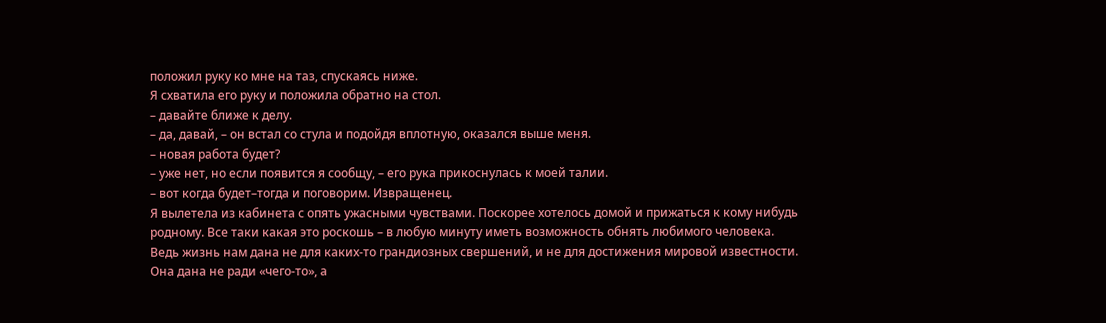положил руку ко мне на таз, спускаясь ниже.
Я схватила его руку и положила обратно на стол.
– давайте ближе к делу.
– да, давай, – он встал со стула и подойдя вплотную, оказался выше меня.
– новая работа будет?
– уже нет, но если появится я сообщу, – его рука прикоснулась к моей талии.
– вот когда будет–тогда и поговорим. Извращенец.
Я вылетела из кабинета с опять ужасными чувствами. Поскорее хотелось домой и прижаться к кому нибудь родному. Все таки какая это роскошь – в любую минуту иметь возможность обнять любимого человека. Ведь жизнь нам дана не для каких-то грандиозных свершений, и не для достижения мировой известности. Она дана не ради «чего-то», а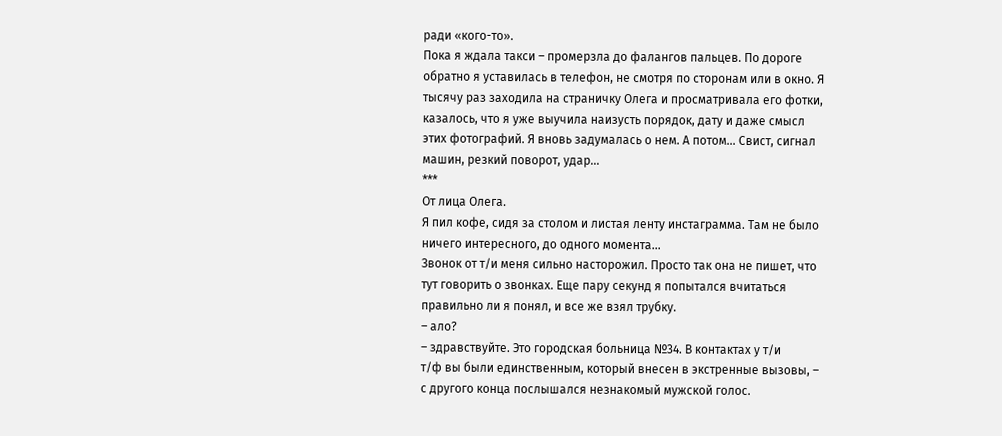ради «кого-то».
Пока я ждала такси – промерзла до фалангов пальцев. По дороге обратно я уставилась в телефон, не смотря по сторонам или в окно. Я тысячу раз заходила на страничку Олега и просматривала его фотки, казалось, что я уже выучила наизусть порядок, дату и даже смысл этих фотографий. Я вновь задумалась о нем. А потом... Свист, сигнал машин, резкий поворот, удар...
***
От лица Олега.
Я пил кофе, сидя за столом и листая ленту инстаграмма. Там не было ничего интересного, до одного момента...
Звонок от т/и меня сильно насторожил. Просто так она не пишет, что тут говорить о звонках. Еще пару секунд я попытался вчитаться правильно ли я понял, и все же взял трубку.
– ало?
– здравствуйте. Это городская больница №34. В контактах у т/и
т/ф вы были единственным, который внесен в экстренные вызовы, – с другого конца послышался незнакомый мужской голос.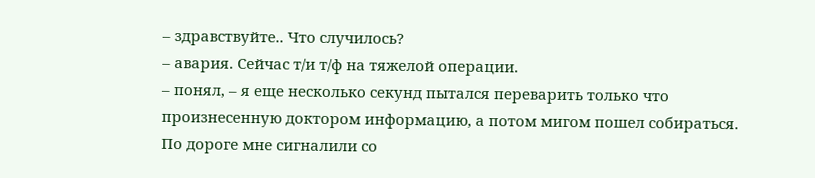– здравствуйте.. Что случилось?
– авария. Сейчас т/и т/ф на тяжелой операции.
– понял, – я еще несколько секунд пытался переварить только что произнесенную доктором информацию, а потом мигом пошел собираться.
По дороге мне сигналили со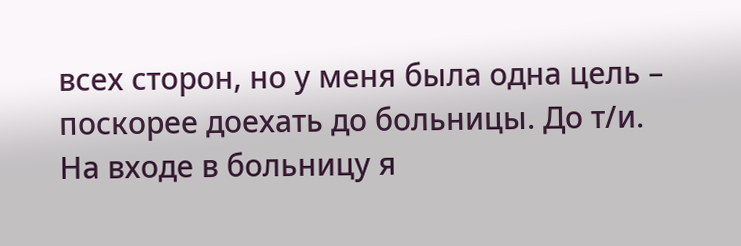всех сторон, но у меня была одна цель – поскорее доехать до больницы. До т/и.
На входе в больницу я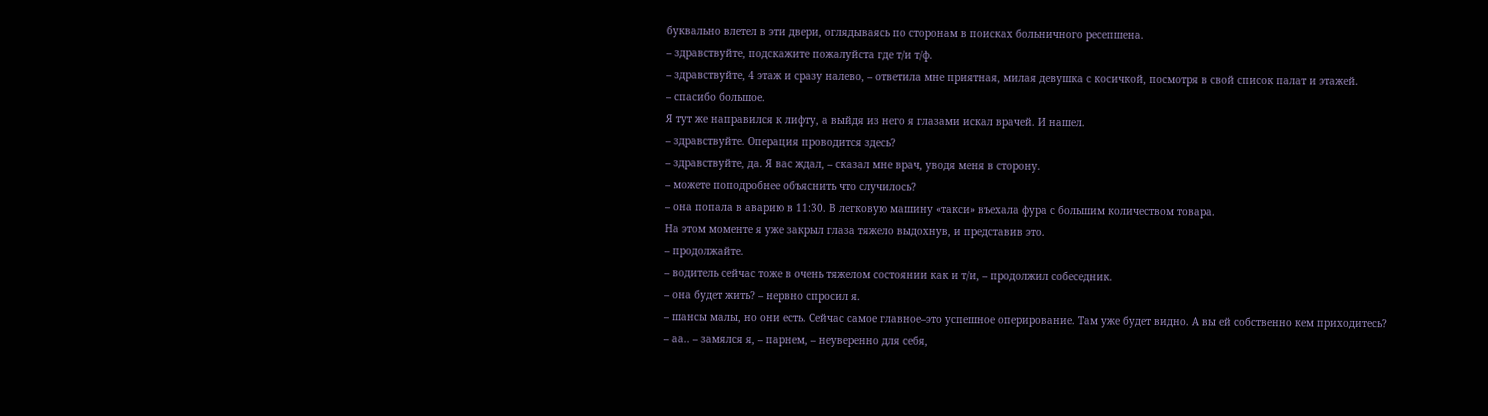буквально влетел в эти двери, оглядываясь по сторонам в поисках больничного ресепшена.
– здравствуйте, подскажите пожалуйста где т/и т/ф.
– здравствуйте, 4 этаж и сразу налево, – ответила мне приятная, милая девушка с косичкой, посмотря в свой список палат и этажей.
– спасибо большое.
Я тут же направился к лифту, а выйдя из него я глазами искал врачей. И нашел.
– здравствуйте. Операция проводится здесь?
– здравствуйте, да. Я вас ждал, – сказал мне врач, уводя меня в сторону.
– можете поподробнее объяснить что случилось?
– она попала в аварию в 11:30. В легковую машину «такси» въехала фура с большим количеством товара.
На этом моменте я уже закрыл глаза тяжело выдохнув, и представив это.
– продолжайте.
– водитель сейчас тоже в очень тяжелом состоянии как и т/и, – продолжил собеседник.
– она будет жить? – нервно спросил я.
– шансы малы, но они есть. Сейчас самое главное–это успешное оперирование. Там уже будет видно. А вы ей собственно кем приходитесь?
– аа.. – замялся я, – парнем, – неуверенно для себя,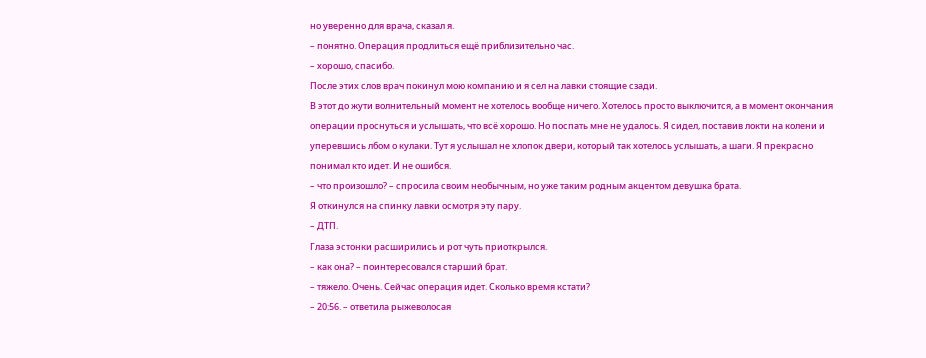но уверенно для врача, сказал я.
– понятно. Операция продлиться ещё приблизительно час.
– хорошо, спасибо.
После этих слов врач покинул мою компанию и я сел на лавки стоящие сзади.
В этот до жути волнительный момент не хотелось вообще ничего. Хотелось просто выключится, а в момент окончания операции проснуться и услышать, что всё хорошо. Но поспать мне не удалось. Я сидел, поставив локти на колени и уперевшись лбом о кулаки. Тут я услышал не хлопок двери, который так хотелось услышать, а шаги. Я прекрасно понимал кто идет. И не ошибся.
– что произошло? – спросила своим необычным, но уже таким родным акцентом девушка брата.
Я откинулся на спинку лавки осмотря эту пару.
– ДТП.
Глаза эстонки расширились и рот чуть приоткрылся.
– как она? – поинтересовался старший брат.
– тяжело. Очень. Сейчас операция идет. Сколько время кстати?
– 20:56. – ответила рыжеволосая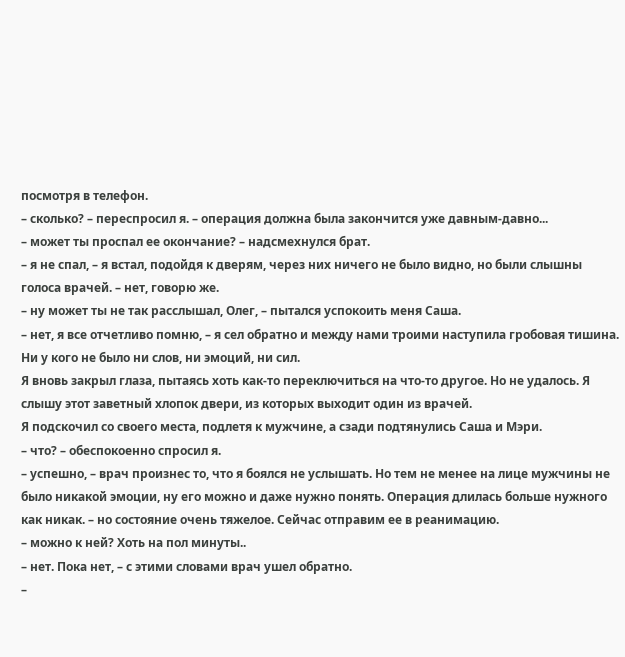посмотря в телефон.
– сколько? – переспросил я. – операция должна была закончится уже давным-давно...
– может ты проспал ее окончание? – надсмехнулся брат.
– я не спал, – я встал, подойдя к дверям, через них ничего не было видно, но были слышны голоса врачей. – нет, говорю же.
– ну может ты не так расслышал, Олег, – пытался успокоить меня Саша.
– нет, я все отчетливо помню, – я сел обратно и между нами троими наступила гробовая тишина.
Ни у кого не было ни слов, ни эмоций, ни сил.
Я вновь закрыл глаза, пытаясь хоть как-то переключиться на что-то другое. Но не удалось. Я слышу этот заветный хлопок двери, из которых выходит один из врачей.
Я подскочил со своего места, подлетя к мужчине, а сзади подтянулись Саша и Мэри.
– что? – обеспокоенно спросил я.
– успешно, – врач произнес то, что я боялся не услышать. Но тем не менее на лице мужчины не было никакой эмоции, ну его можно и даже нужно понять. Операция длилась больше нужного как никак. – но состояние очень тяжелое. Сейчас отправим ее в реанимацию.
– можно к ней? Хоть на пол минуты..
– нет. Пока нет, – с этими словами врач ушел обратно.
–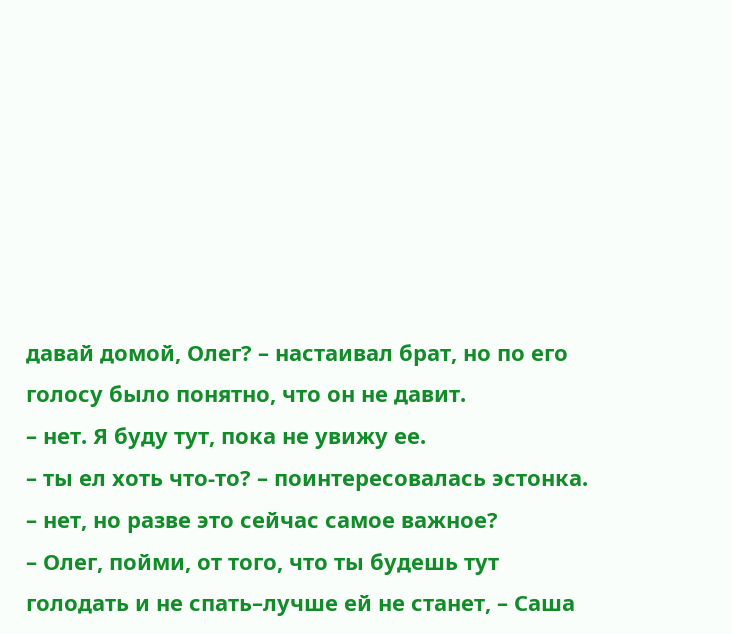давай домой, Олег? – настаивал брат, но по его голосу было понятно, что он не давит.
– нет. Я буду тут, пока не увижу ее.
– ты ел хоть что-то? – поинтересовалась эстонка.
– нет, но разве это сейчас самое важное?
– Олег, пойми, от того, что ты будешь тут голодать и не спать–лучше ей не станет, – Саша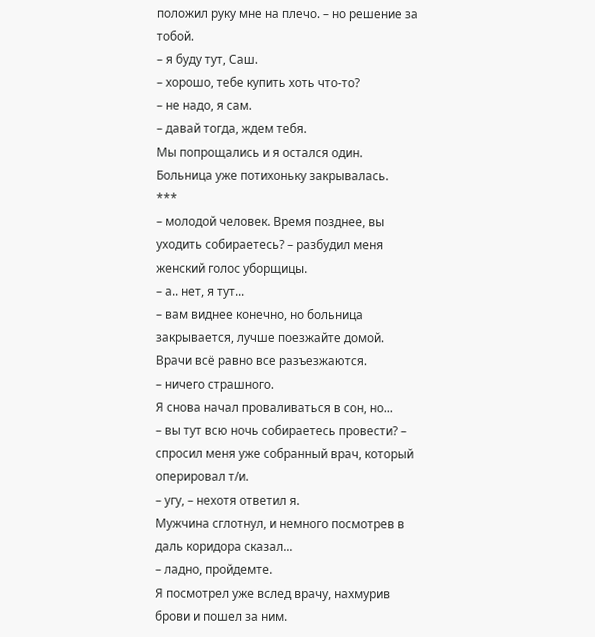положил руку мне на плечо. – но решение за тобой.
– я буду тут, Саш.
– хорошо, тебе купить хоть что-то?
– не надо, я сам.
– давай тогда, ждем тебя.
Мы попрощались и я остался один. Больница уже потихоньку закрывалась.
***
– молодой человек. Время позднее, вы уходить собираетесь? – разбудил меня женский голос уборщицы.
– а.. нет, я тут...
– вам виднее конечно, но больница закрывается, лучше поезжайте домой. Врачи всё равно все разъезжаются.
– ничего страшного.
Я снова начал проваливаться в сон, но...
– вы тут всю ночь собираетесь провести? – спросил меня уже собранный врач, который оперировал т/и.
– угу, – нехотя ответил я.
Мужчина сглотнул, и немного посмотрев в даль коридора сказал...
– ладно, пройдемте.
Я посмотрел уже вслед врачу, нахмурив брови и пошел за ним.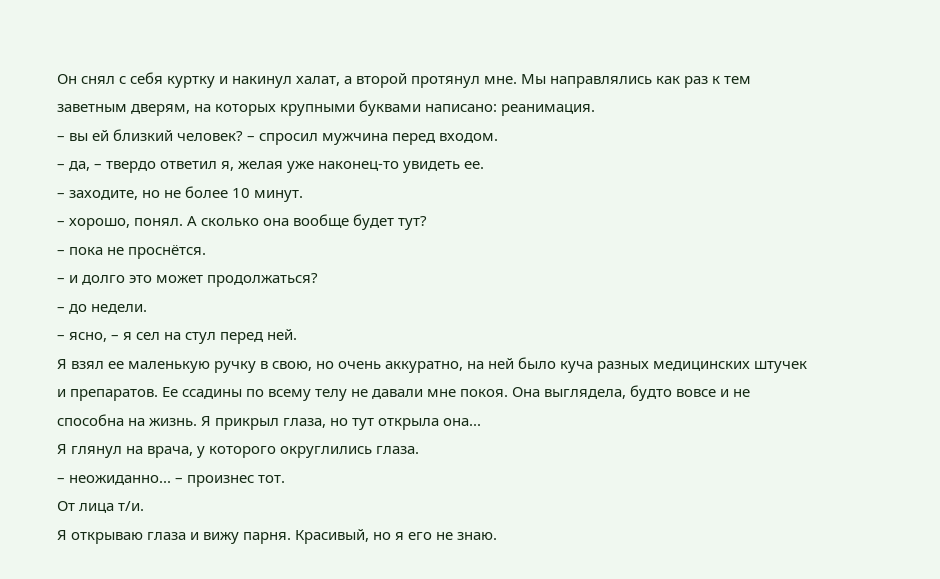Он снял с себя куртку и накинул халат, а второй протянул мне. Мы направлялись как раз к тем заветным дверям, на которых крупными буквами написано: реанимация.
– вы ей близкий человек? – спросил мужчина перед входом.
– да, – твердо ответил я, желая уже наконец-то увидеть ее.
– заходите, но не более 10 минут.
– хорошо, понял. А сколько она вообще будет тут?
– пока не проснётся.
– и долго это может продолжаться?
– до недели.
– ясно, – я сел на стул перед ней.
Я взял ее маленькую ручку в свою, но очень аккуратно, на ней было куча разных медицинских штучек и препаратов. Ее ссадины по всему телу не давали мне покоя. Она выглядела, будто вовсе и не способна на жизнь. Я прикрыл глаза, но тут открыла она...
Я глянул на врача, у которого округлились глаза.
– неожиданно... – произнес тот.
От лица т/и.
Я открываю глаза и вижу парня. Красивый, но я его не знаю.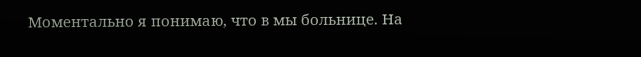Моментально я понимаю, что в мы больнице. На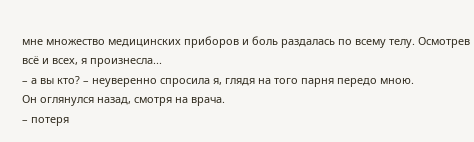мне множество медицинских приборов и боль раздалась по всему телу. Осмотрев всё и всех, я произнесла...
– а вы кто? – неуверенно спросила я, глядя на того парня передо мною.
Он оглянулся назад, смотря на врача.
– потеря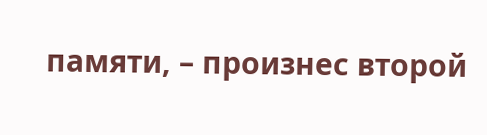памяти, – произнес второй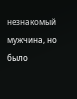незнакомый мужчина, но было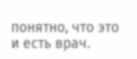понятно, что это и есть врач.